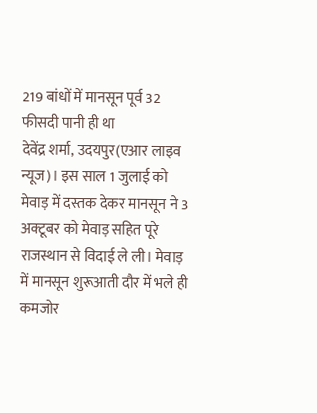219 बांधों में मानसून पूर्व 32 फीसदी पानी ही था
देवेंद्र शर्मा, उदयपुर(एआर लाइव न्यूज)। इस साल 1 जुलाई को मेवाड़ में दस्तक देकर मानसून ने 3 अक्टूबर को मेवाड़ सहित पूरे राजस्थान से विदाई ले ली। मेवाड़ में मानसून शुरूआती दौर में भले ही कमजोर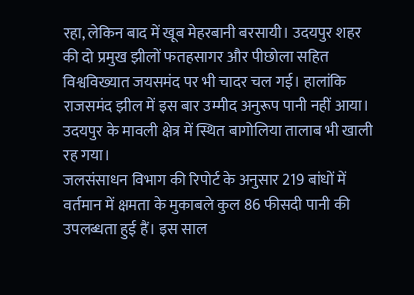रहा, लेकिन बाद में खूब मेहरबानी बरसायी। उदयपुर शहर की दो प्रमुख झीलों फतहसागर और पीछोला सहित विश्वविख्यात जयसमंद पर भी चादर चल गई। हालांकि राजसमंद झील में इस बार उम्मीद अनुरूप पानी नहीं आया। उदयपुर के मावली क्षेत्र में स्थित बागोलिया तालाब भी खाली रह गया।
जलसंसाधन विभाग की रिपोर्ट के अनुसार 219 बांधों में वर्तमान में क्षमता के मुकाबले कुल 86 फीसदी पानी की उपलब्धता हुई हैं। इस साल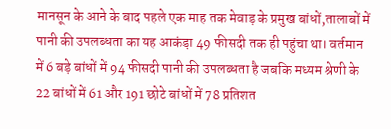मानसून के आने के बाद पहले एक माह तक मेवाड़ के प्रमुख बांधों,तालाबों में पानी की उपलब्धता का यह आकंड़ा 49 फीसदी तक ही पहुंचा था। वर्तमान में 6 बड़े बांधों में 94 फीसदी पानी की उपलब्धता है जबकि मध्यम श्रेणी के 22 बांधों में 61 और 191 छोटे बांधों में 78 प्रतिशत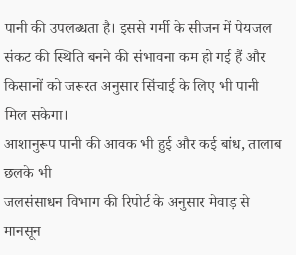पानी की उपलब्धता है। इससे गर्मी के सीजन में पेयजल संकट की स्थिति बनने की संभावना कम हो गई हैं और किसानों को जरूरत अनुसार सिंचाई के लिए भी पानी मिल सकेगा।
आशानुरूप पानी की आवक भी हुई और कई बांध, तालाब छलके भी
जलसंसाधन विभाग की रिपोर्ट के अनुसार मेवाड़ से मानसून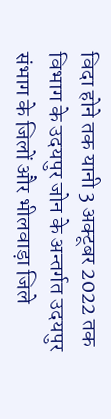विदा होने तक यानी 3 अक्टूबर 2022 तक विभाग के उदयपुर जोन के अन्तर्गत उदयपुर संभाग के जिलों और भीलवाड़ा जिले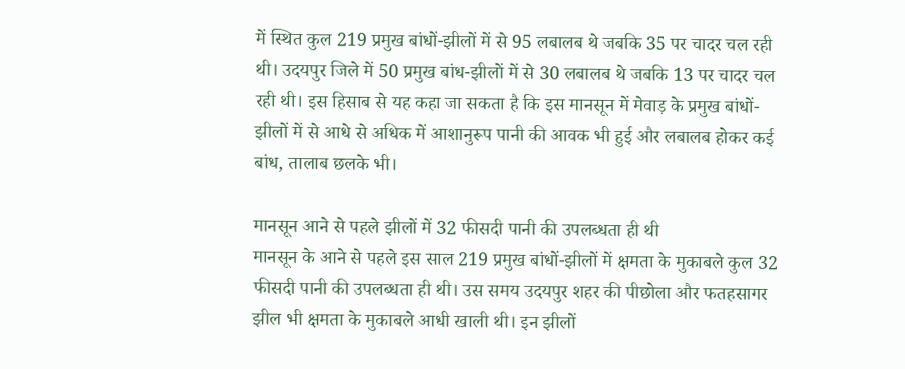में स्थित कुल 219 प्रमुख बांधों-झीलों में से 95 लबालब थे जबकि 35 पर चादर चल रही थी। उदयपुर जिले में 50 प्रमुख बांध-झीलों में से 30 लबालब थे जबकि 13 पर चादर चल रही थी। इस हिसाब से यह कहा जा सकता है कि इस मानसून में मेवाड़ के प्रमुख बांधों-झीलों में से आधे से अधिक में आशानुरूप पानी की आवक भी हुई और लबालब होकर कई बांध, तालाब छलके भी।

मानसून आने से पहले झीलों में 32 फीसदी पानी की उपलब्धता ही थी
मानसून के आने से पहले इस साल 219 प्रमुख बांधों-झीलों में क्षमता के मुकाबले कुल 32 फीसदी पानी की उपलब्धता ही थी। उस समय उदयपुर शहर की पीछोला और फतहसागर झील भी क्षमता के मुकाबले आधी खाली थी। इन झीलों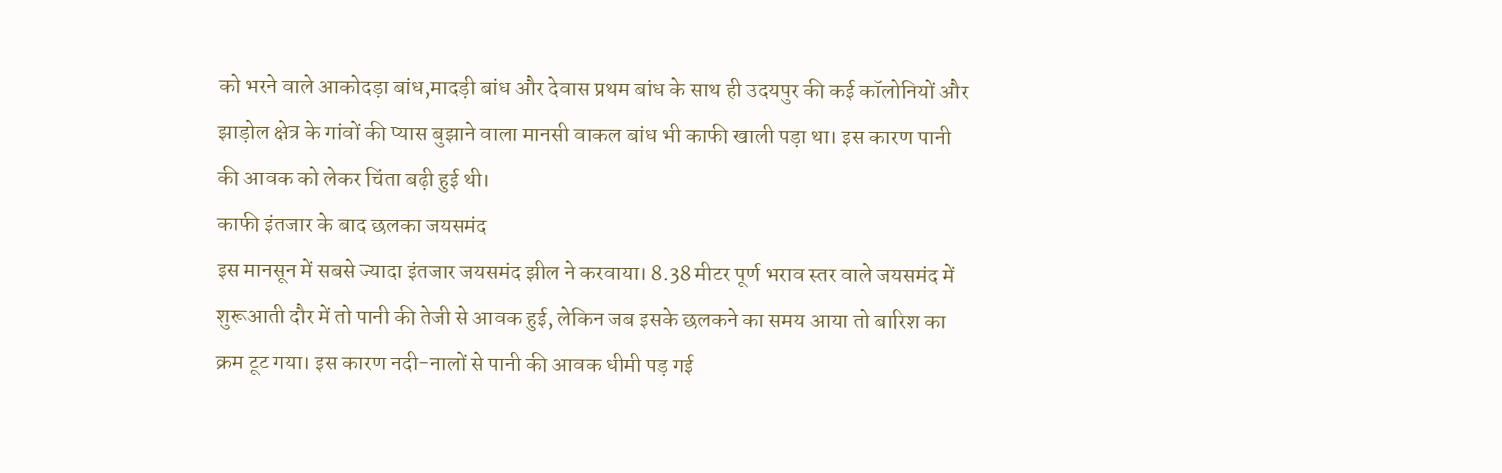को भरने वाले आकोदड़ा बांध,मादड़ी बांध और देवास प्रथम बांध के साथ ही उदयपुर की कई कॉलोनियों और झाड़ोल क्षेत्र के गांवों की प्यास बुझाने वाला मानसी वाकल बांध भी काफी खाली पड़ा था। इस कारण पानी की आवक को लेकर चिंता बढ़ी हुई थी।
काफी इंतजार के बाद छलका जयसमंद
इस मानसून में सबसे ज्यादा इंतजार जयसमंद झील ने करवाया। 8.38 मीटर पूर्ण भराव स्तर वाले जयसमंद में शुरूआती दौर में तो पानी की तेजी से आवक हुई, लेकिन जब इसके छलकने का समय आया तो बारिश का क्रम टूट गया। इस कारण नदी-नालों से पानी की आवक धीमी पड़ गई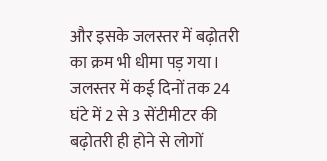और इसके जलस्तर में बढ़ोतरी का क्रम भी धीमा पड़ गया। जलस्तर में कई दिनों तक 24 घंटे में 2 से 3 सेंटीमीटर की बढ़ोतरी ही होने से लोगों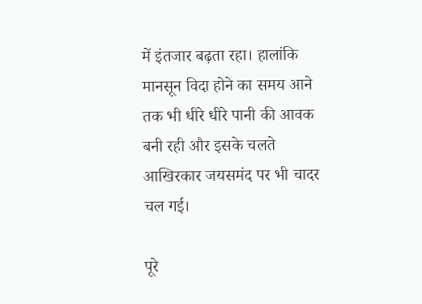में इंतजार बढ़ता रहा। हालांकि मानसून विदा होने का समय आने तक भी धीरे धीरे पानी की आवक बनी रही और इसके चलते आखिरकार जयसमंद पर भी चादर चल गई।

पूरे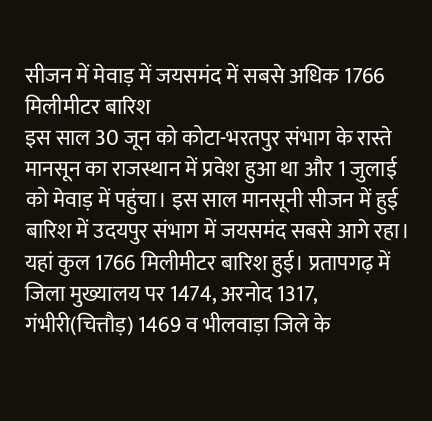सीजन में मेवाड़ में जयसमंद में सबसे अधिक 1766 मिलीमीटर बारिश
इस साल 30 जून को कोटा-भरतपुर संभाग के रास्ते मानसून का राजस्थान में प्रवेश हुआ था और 1 जुलाई को मेवाड़ में पहुंचा। इस साल मानसूनी सीजन में हुई बारिश में उदयपुर संभाग में जयसमंद सबसे आगे रहा। यहां कुल 1766 मिलीमीटर बारिश हुई। प्रतापगढ़ में जिला मुख्यालय पर 1474, अरनोद 1317, गंभीरी(चित्तौड़) 1469 व भीलवाड़ा जिले के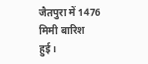जैतपुरा में 1476 मिमी बारिश हुई।